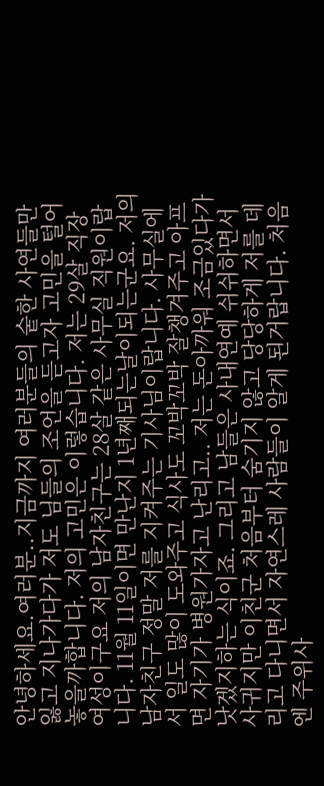안녕하세요.여러분..지금까지 여러분들의 숱한 사연들만 잃고 지나가다가 저도 님들의 조언을 듣고자 고민을 털어놓을까합니다. 저의 고민은 이렇습니다. 저는 29살 직장여성이구요 저의 남자친구는 28살 같은 사무실 직원이랍니다. 11월 11일이면 만난지 1년째되는날이되는군요. 저의 남자친구 정말 저를 지켜주는 기사님이랍니다. 사무실에서 일도 많이 도와주고 식사도 꼬박꼬박 잘챙겨주고 아프면 자기가 병원가자고 난리고.. 저는 돈아까워 조금있다가 낫겠지하는 식이죠. 그리고 남들은 사내연예 쉬쉬하면서 사귀지만 이친군 처음부터 숨기지 않고 당당하게 저를 데리고 다니면서 자연스레 사람들이 알게 된거랍니다. 처음엔 주위사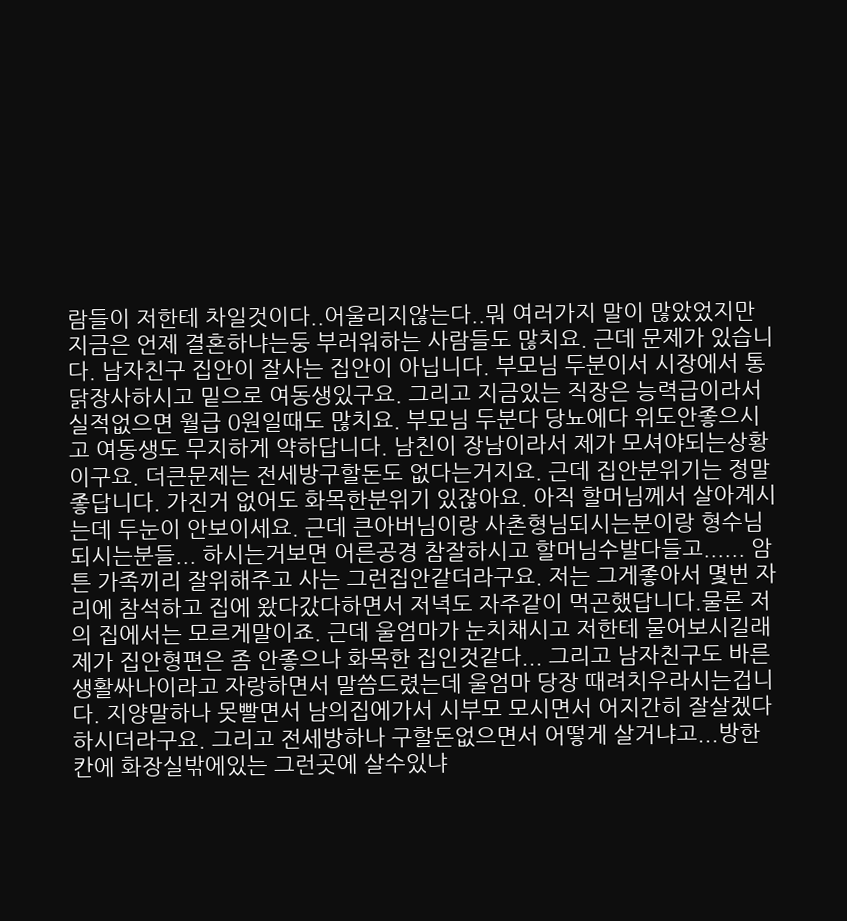람들이 저한테 차일것이다..어울리지않는다..뭐 여러가지 말이 많았었지만 지금은 언제 결혼하냐는둥 부러워하는 사람들도 많치요. 근데 문제가 있습니다. 남자친구 집안이 잘사는 집안이 아닙니다. 부모님 두분이서 시장에서 통닭장사하시고 밑으로 여동생있구요. 그리고 지금있는 직장은 능력급이라서 실적없으면 월급 0원일때도 많치요. 부모님 두분다 당뇨에다 위도안좋으시고 여동생도 무지하게 약하답니다. 남친이 장남이라서 제가 모셔야되는상황이구요. 더큰문제는 전세방구할돈도 없다는거지요. 근데 집안분위기는 정말좋답니다. 가진거 없어도 화목한분위기 있잖아요. 아직 할머님께서 살아계시는데 두눈이 안보이세요. 근데 큰아버님이랑 사촌형님되시는분이랑 형수님되시는분들... 하시는거보면 어른공경 참잘하시고 할머님수발다들고...... 암튼 가족끼리 잘위해주고 사는 그런집안같더라구요. 저는 그게좋아서 몇번 자리에 참석하고 집에 왔다갔다하면서 저녁도 자주같이 먹곤했답니다.물론 저의 집에서는 모르게말이죠. 근데 울엄마가 눈치채시고 저한테 물어보시길래 제가 집안형편은 좀 안좋으나 화목한 집인것같다... 그리고 남자친구도 바른생활싸나이라고 자랑하면서 말씀드렸는데 울엄마 당장 때려치우라시는겁니다. 지양말하나 못빨면서 남의집에가서 시부모 모시면서 어지간히 잘살겠다하시더라구요. 그리고 전세방하나 구할돈없으면서 어떻게 살거냐고...방한칸에 화장실밖에있는 그런곳에 살수있냐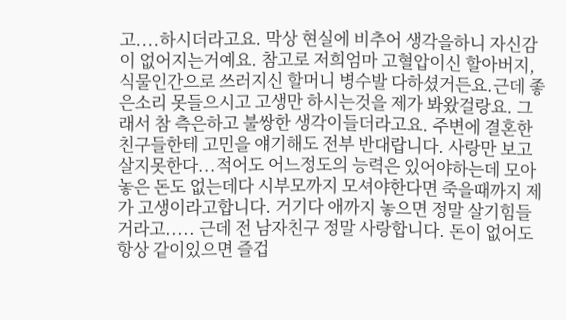고....하시더라고요. 막상 현실에 비추어 생각을하니 자신감이 없어지는거예요. 참고로 저희엄마 고혈압이신 할아버지,식물인간으로 쓰러지신 할머니 병수발 다하셨거든요.근데 좋은소리 못들으시고 고생만 하시는것을 제가 봐왔걸랑요. 그래서 참 측은하고 불쌍한 생각이들더라고요. 주변에 결혼한 친구들한테 고민을 얘기해도 전부 반대랍니다. 사랑만 보고 살지못한다...적어도 어느정도의 능력은 있어야하는데 모아놓은 돈도 없는데다 시부모까지 모셔야한다면 죽을때까지 제가 고생이라고합니다. 거기다 애까지 놓으면 정말 살기힘들거라고..... 근데 전 남자친구 정말 사랑합니다. 돈이 없어도 항상 같이있으면 즐겁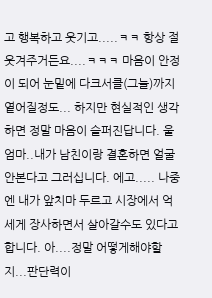고 행복하고 웃기고.....ㅋㅋ 항상 절 웃겨주거든요....ㅋㅋㅋ 마음이 안정이 되어 눈밑에 다크서클(그늘)까지 옅어질정도... 하지만 현실적인 생각하면 정말 마음이 슬퍼진답니다. 울엄마..내가 남친이랑 결혼하면 얼굴안본다고 그러십니다. 에고..... 나중엔 내가 앞치마 두르고 시장에서 억세게 장사하면서 살아갈수도 있다고합니다. 아....정말 어떻게해야할지...판단력이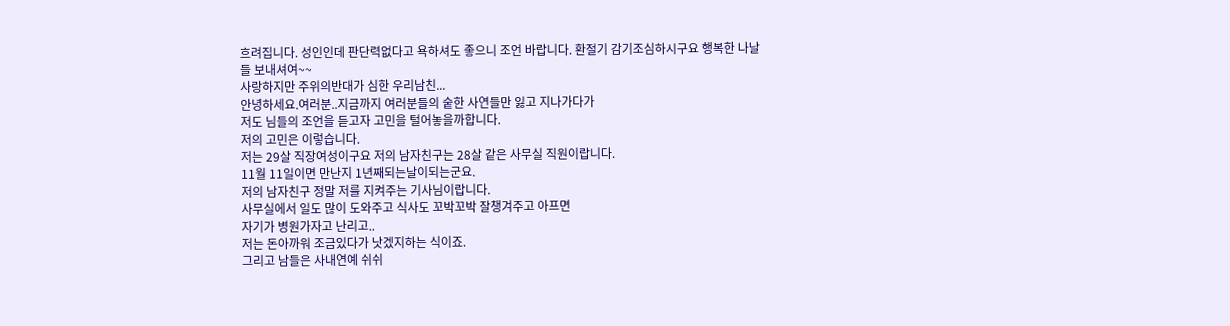흐려집니다. 성인인데 판단력없다고 욕하셔도 좋으니 조언 바랍니다. 환절기 감기조심하시구요 행복한 나날들 보내셔여~~
사랑하지만 주위의반대가 심한 우리남친...
안녕하세요.여러분..지금까지 여러분들의 숱한 사연들만 잃고 지나가다가
저도 님들의 조언을 듣고자 고민을 털어놓을까합니다.
저의 고민은 이렇습니다.
저는 29살 직장여성이구요 저의 남자친구는 28살 같은 사무실 직원이랍니다.
11월 11일이면 만난지 1년째되는날이되는군요.
저의 남자친구 정말 저를 지켜주는 기사님이랍니다.
사무실에서 일도 많이 도와주고 식사도 꼬박꼬박 잘챙겨주고 아프면
자기가 병원가자고 난리고..
저는 돈아까워 조금있다가 낫겠지하는 식이죠.
그리고 남들은 사내연예 쉬쉬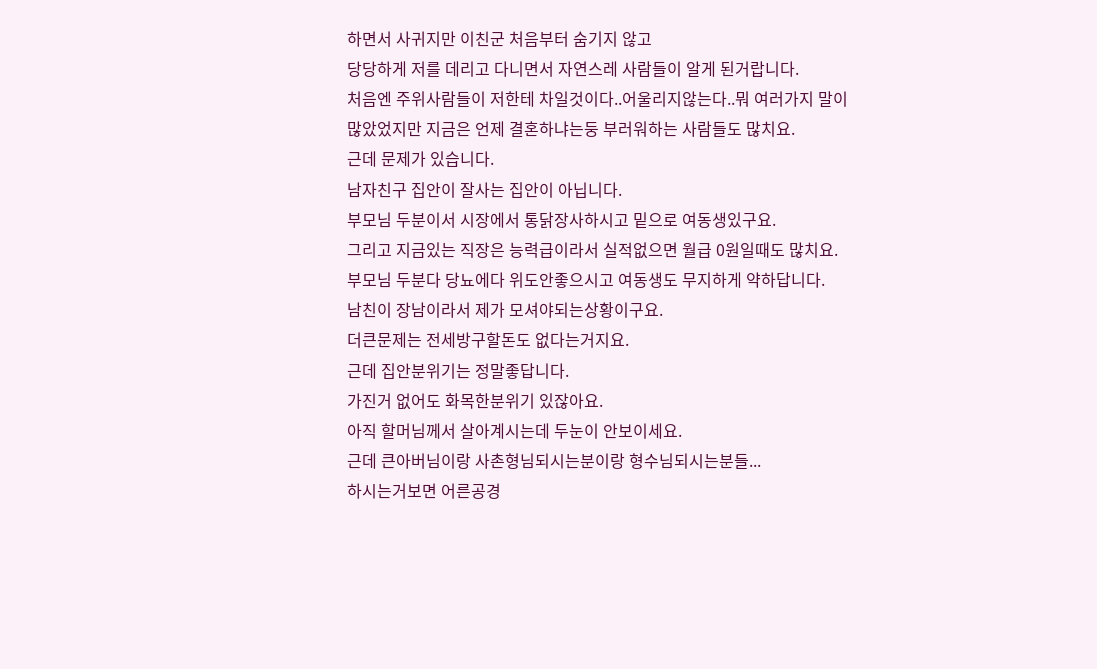하면서 사귀지만 이친군 처음부터 숨기지 않고
당당하게 저를 데리고 다니면서 자연스레 사람들이 알게 된거랍니다.
처음엔 주위사람들이 저한테 차일것이다..어울리지않는다..뭐 여러가지 말이
많았었지만 지금은 언제 결혼하냐는둥 부러워하는 사람들도 많치요.
근데 문제가 있습니다.
남자친구 집안이 잘사는 집안이 아닙니다.
부모님 두분이서 시장에서 통닭장사하시고 밑으로 여동생있구요.
그리고 지금있는 직장은 능력급이라서 실적없으면 월급 0원일때도 많치요.
부모님 두분다 당뇨에다 위도안좋으시고 여동생도 무지하게 약하답니다.
남친이 장남이라서 제가 모셔야되는상황이구요.
더큰문제는 전세방구할돈도 없다는거지요.
근데 집안분위기는 정말좋답니다.
가진거 없어도 화목한분위기 있잖아요.
아직 할머님께서 살아계시는데 두눈이 안보이세요.
근데 큰아버님이랑 사촌형님되시는분이랑 형수님되시는분들...
하시는거보면 어른공경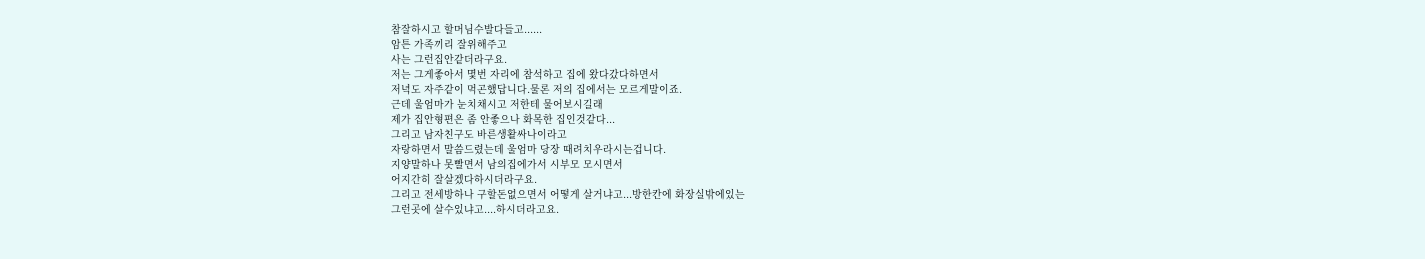참잘하시고 할머님수발다들고......
암튼 가족끼리 잘위해주고
사는 그런집안같더라구요.
저는 그게좋아서 몇번 자리에 참석하고 집에 왔다갔다하면서
저녁도 자주같이 먹곤했답니다.물론 저의 집에서는 모르게말이죠.
근데 울엄마가 눈치채시고 저한테 물어보시길래
제가 집안형편은 좀 안좋으나 화목한 집인것같다...
그리고 남자친구도 바른생활싸나이라고
자랑하면서 말씀드렸는데 울엄마 당장 때려치우라시는겁니다.
지양말하나 못빨면서 남의집에가서 시부모 모시면서
어지간히 잘살겠다하시더라구요.
그리고 전세방하나 구할돈없으면서 어떻게 살거냐고...방한칸에 화장실밖에있는
그런곳에 살수있냐고....하시더라고요.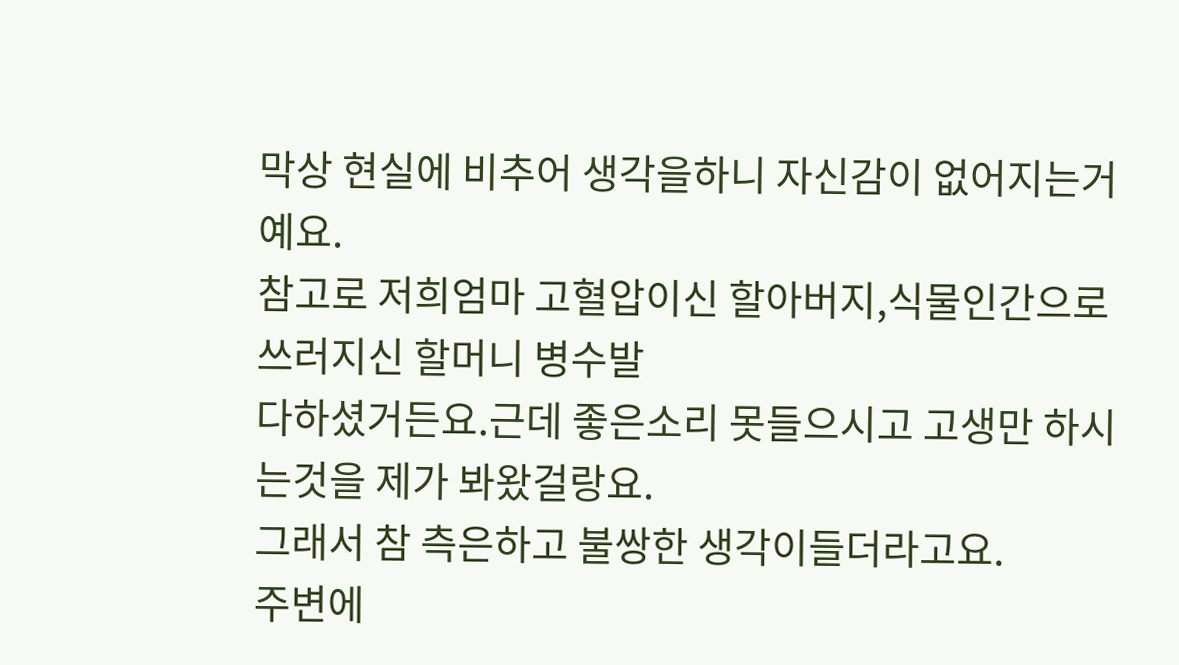막상 현실에 비추어 생각을하니 자신감이 없어지는거예요.
참고로 저희엄마 고혈압이신 할아버지,식물인간으로 쓰러지신 할머니 병수발
다하셨거든요.근데 좋은소리 못들으시고 고생만 하시는것을 제가 봐왔걸랑요.
그래서 참 측은하고 불쌍한 생각이들더라고요.
주변에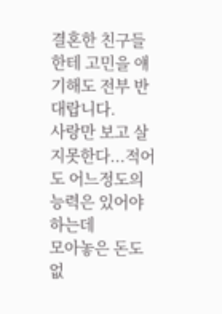결혼한 친구들한테 고민을 얘기해도 전부 반대랍니다.
사랑만 보고 살지못한다...적어도 어느정도의 능력은 있어야하는데
모아놓은 돈도 없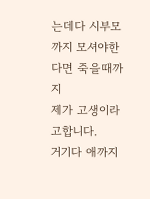는데다 시부모까지 모셔야한다면 죽을때까지
제가 고생이라고합니다.
거기다 애까지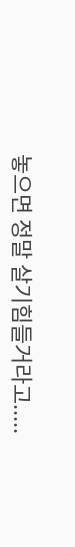놓으면 정말 살기힘들거라고.....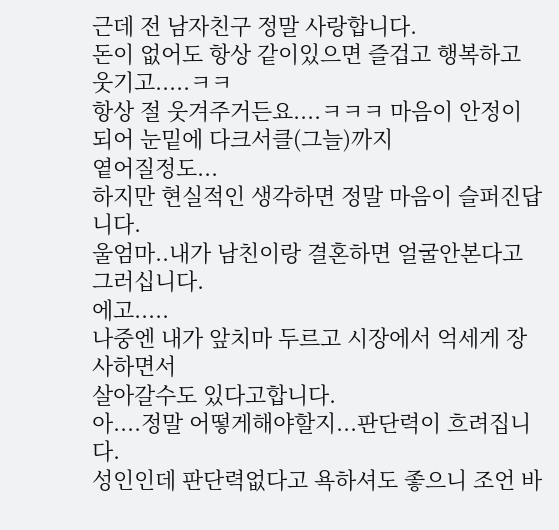근데 전 남자친구 정말 사랑합니다.
돈이 없어도 항상 같이있으면 즐겁고 행복하고 웃기고.....ㅋㅋ
항상 절 웃겨주거든요....ㅋㅋㅋ 마음이 안정이 되어 눈밑에 다크서클(그늘)까지
옅어질정도...
하지만 현실적인 생각하면 정말 마음이 슬퍼진답니다.
울엄마..내가 남친이랑 결혼하면 얼굴안본다고 그러십니다.
에고.....
나중엔 내가 앞치마 두르고 시장에서 억세게 장사하면서
살아갈수도 있다고합니다.
아....정말 어떻게해야할지...판단력이 흐려집니다.
성인인데 판단력없다고 욕하셔도 좋으니 조언 바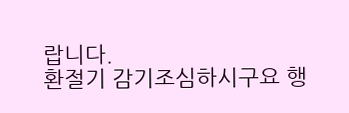랍니다.
환절기 감기조심하시구요 행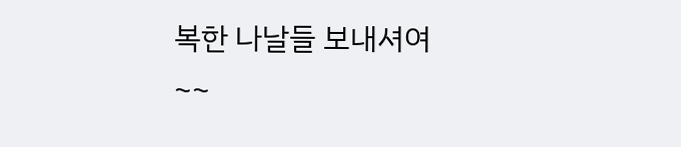복한 나날들 보내셔여~~